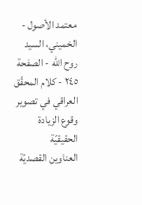معتمد الأصول - الخميني، السيد روح الله - الصفحة ٢٤٥ - كلام المحقّق العراقي في تصوير وقوع الزيادة الحقيقيّة
العناوين القصديّة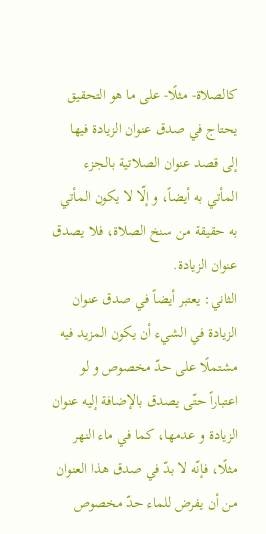كالصلاة- مثلًا- على ما هو التحقيق يحتاج في صدق عنوان الزيادة فيها إلى قصد عنوان الصلاتية بالجزء المأتي به أيضاً، و إلّا لا يكون المأتي به حقيقة من سنخ الصلاة، فلا يصدق عنوان الزيادة.
الثاني: يعتبر أيضاً في صدق عنوان الزيادة في الشيء أن يكون المزيد فيه مشتملًا على حدّ مخصوص و لو اعتباراً حتّى يصدق بالإضافة إليه عنوان الزيادة و عدمها، كما في ماء النهر مثلًا، فإنّه لا بدّ في صدق هذا العنوان من أن يفرض للماء حدّ مخصوص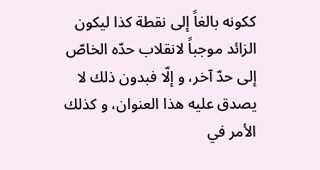ككونه بالغاً إلى نقطة كذا ليكون الزائد موجباً لانقلاب حدّه الخاصّ إلى حدّ آخر، و إلّا فبدون ذلك لا يصدق عليه هذا العنوان، و كذلك الأمر في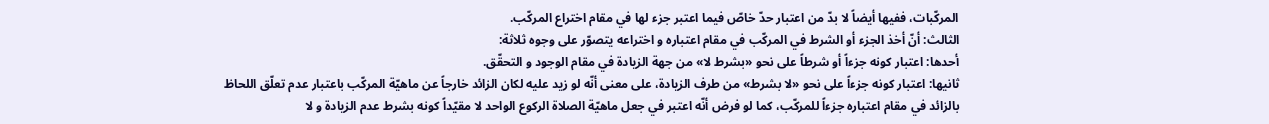المركّبات، ففيها أيضاً لا بدّ من اعتبار حدّ خاصّ فيما اعتبر جزء لها في مقام اختراع المركّب.
الثالث: أنّ أخذ الجزء أو الشرط في المركّب في مقام اعتباره و اختراعه يتصوّر على وجوه ثلاثة:
أحدها: اعتبار كونه جزءاً أو شرطاً على نحو «بشرط لا» من جهة الزيادة في مقام الوجود و التحقّق.
ثانيها: اعتبار كونه جزءاً على نحو «لا بشرط» من طرف الزيادة، على معنى أنّه لو زيد عليه لكان الزائد خارجاً عن ماهيّة المركّب باعتبار عدم تعلّق اللحاظ بالزائد في مقام اعتباره جزءاً للمركّب، كما لو فرض أنّه اعتبر في جعل ماهيّة الصلاة الركوع الواحد لا مقيّداً كونه بشرط عدم الزيادة و لا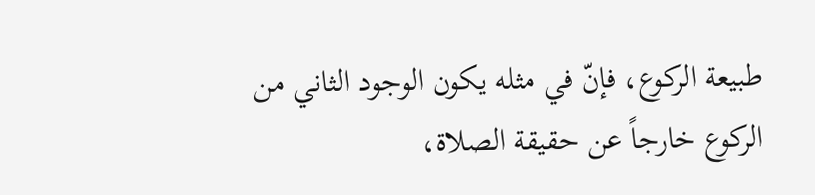طبيعة الركوع، فإنّ في مثله يكون الوجود الثاني من الركوع خارجاً عن حقيقة الصلاة،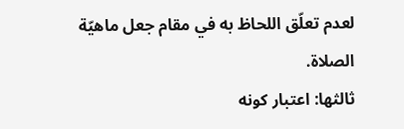لعدم تعلّق اللحاظ به في مقام جعل ماهيّة الصلاة.
ثالثها: اعتبار كونه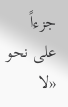جزءاً على نحو «لا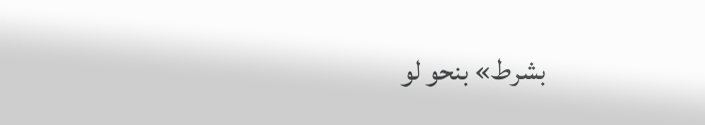بشرط» بنحو لو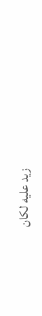زيد عليه لكان